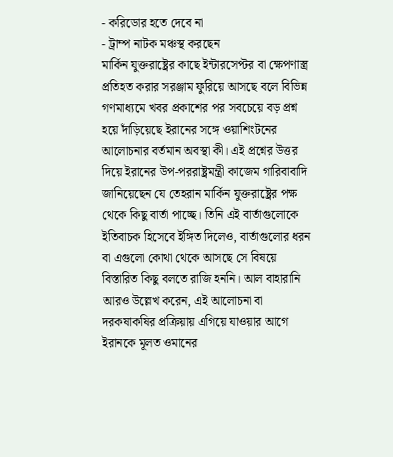- করিডোর হতে দেবে না
- ট্রাম্প নাটক মঞ্চস্থ করছেন
মার্কিন যুক্তরাষ্ট্রের কাছে ইন্টারসেপ্টর বা ক্ষেপণাস্ত্র প্রতিহত করার সরঞ্জাম ফুরিয়ে আসছে বলে বিভিন্ন গণমাধ্যমে খবর প্রকাশের পর সবচেয়ে বড় প্রশ্ন হয়ে দাঁড়িয়েছে ইরানের সঙ্গে ওয়াশিংটনের আলোচনার বর্তমান অবস্থা কী। এই প্রশ্নের উত্তর দিয়ে ইরানের উপ-পররাষ্ট্রমন্ত্রী কাজেম গারিবাবাদি জানিয়েছেন যে তেহরান মার্কিন যুক্তরাষ্ট্রের পক্ষ থেকে কিছু বার্তা পাচ্ছে। তিনি এই বার্তাগুলোকে ইতিবাচক হিসেবে ইঙ্গিত দিলেও, বার্তাগুলোর ধরন বা এগুলো কোথা থেকে আসছে সে বিষয়ে বিস্তারিত কিছু বলতে রাজি হননি। আল বাহারানি আরও উল্লেখ করেন, এই আলোচনা বা দরকষাকষির প্রক্রিয়ায় এগিয়ে যাওয়ার আগে ইরানকে মূলত ওমানের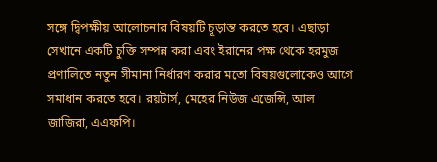সঙ্গে দ্বিপক্ষীয় আলোচনার বিষয়টি চূড়ান্ত করতে হবে। এছাড়া সেখানে একটি চুক্তি সম্পন্ন করা এবং ইরানের পক্ষ থেকে হরমুজ প্রণালিতে নতুন সীমানা নির্ধারণ করার মতো বিষয়গুলোকেও আগে সমাধান করতে হবে। রয়টার্স, মেহের নিউজ এজেন্সি, আল জাজিরা, এএফপি।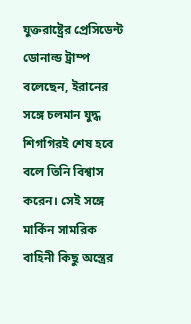যুক্তরাষ্ট্রের প্রেসিডেন্ট ডোনাল্ড ট্রাম্প বলেছেন, ইরানের সঙ্গে চলমান যুদ্ধ শিগগিরই শেষ হবে বলে তিনি বিশ্বাস করেন। সেই সঙ্গে মার্কিন সামরিক বাহিনী কিছু অস্ত্রের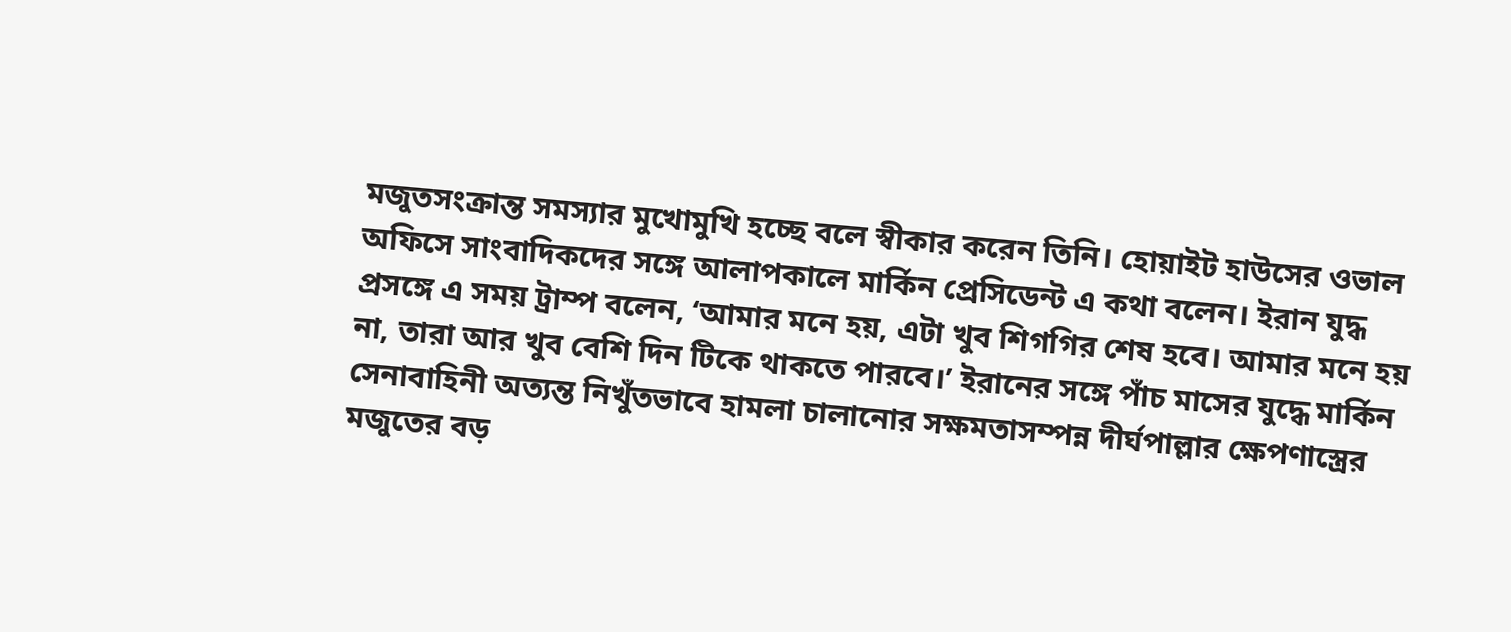মজুতসংক্রান্ত সমস্যার মুখোমুখি হচ্ছে বলে স্বীকার করেন তিনি। হোয়াইট হাউসের ওভাল অফিসে সাংবাদিকদের সঙ্গে আলাপকালে মার্কিন প্রেসিডেন্ট এ কথা বলেন। ইরান যুদ্ধ প্রসঙ্গে এ সময় ট্রাম্প বলেন, ‘আমার মনে হয়, এটা খুব শিগগির শেষ হবে। আমার মনে হয় না, তারা আর খুব বেশি দিন টিকে থাকতে পারবে।’ ইরানের সঙ্গে পাঁচ মাসের যুদ্ধে মার্কিন সেনাবাহিনী অত্যন্ত নিখুঁতভাবে হামলা চালানোর সক্ষমতাসম্পন্ন দীর্ঘপাল্লার ক্ষেপণাস্ত্রের মজুতের বড়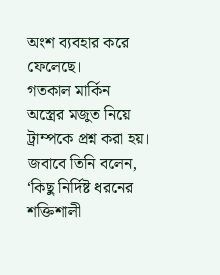অংশ ব্যবহার করে ফেলেছে।
গতকাল মার্কিন অস্ত্রের মজুত নিয়ে ট্রাম্পকে প্রশ্ন করা হয়। জবাবে তিনি বলেন, ‘কিছু নির্দিষ্ট ধরনের শক্তিশালী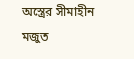অস্ত্রের সীমাহীন মজুত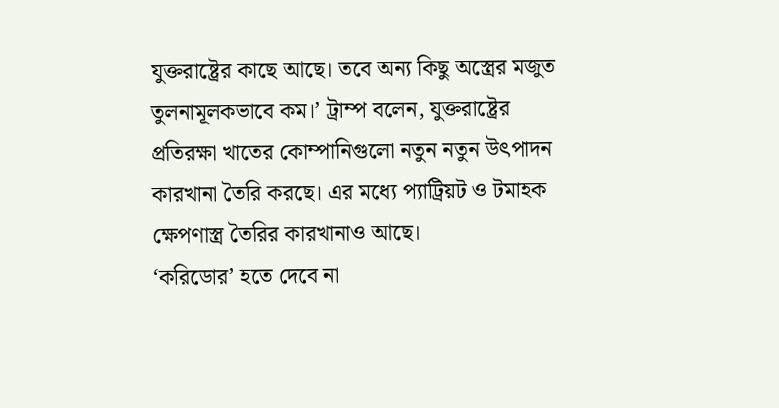যুক্তরাষ্ট্রের কাছে আছে। তবে অন্য কিছু অস্ত্রের মজুত তুলনামূলকভাবে কম।’ ট্রাম্প বলেন, যুক্তরাষ্ট্রের প্রতিরক্ষা খাতের কোম্পানিগুলো নতুন নতুন উৎপাদন কারখানা তৈরি করছে। এর মধ্যে প্যাট্রিয়ট ও টমাহক ক্ষেপণাস্ত্র তৈরির কারখানাও আছে।
‘করিডোর’ হতে দেবে না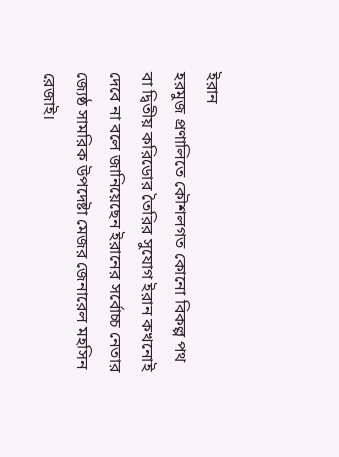ইরান
হরমুজ প্রণালিতে কৌশলগত কোনো বিকল্প পথ বা দ্বিতীয় করিডোর তৈরির সুযোগ ইরান কখনোই দেবে না বলে জানিয়েছেন ইরানের সর্বোচ্চ নেতার জ্যেষ্ঠ সামরিক উপদেষ্টা মেজর জেনারেল মহসিন রেজাই।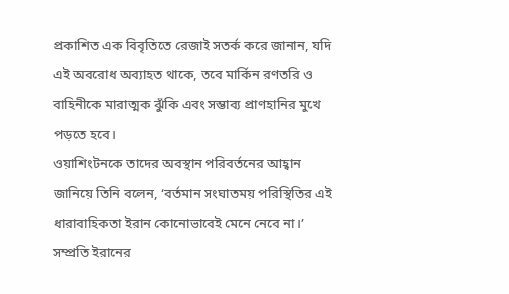প্রকাশিত এক বিবৃতিতে রেজাই সতর্ক করে জানান, যদি এই অবরোধ অব্যাহত থাকে, তবে মার্কিন রণতরি ও বাহিনীকে মারাত্মক ঝুঁকি এবং সম্ভাব্য প্রাণহানির মুখে পড়তে হবে।
ওয়াশিংটনকে তাদের অবস্থান পরিবর্তনের আহ্বান জানিয়ে তিনি বলেন, ‘বর্তমান সংঘাতময় পরিস্থিতির এই ধারাবাহিকতা ইরান কোনোভাবেই মেনে নেবে না।’ সম্প্রতি ইরানের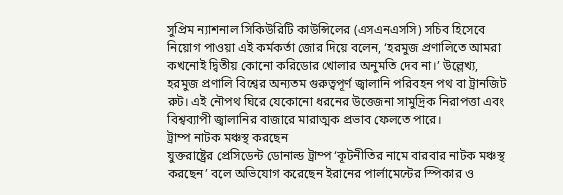সুপ্রিম ন্যাশনাল সিকিউরিটি কাউন্সিলের (এসএনএসসি) সচিব হিসেবে নিয়োগ পাওয়া এই কর্মকর্তা জোর দিয়ে বলেন, ‘হরমুজ প্রণালিতে আমরা কখনোই দ্বিতীয় কোনো করিডোর খোলার অনুমতি দেব না।’ উল্লেখ্য, হরমুজ প্রণালি বিশ্বের অন্যতম গুরুত্বপূর্ণ জ্বালানি পরিবহন পথ বা ট্রানজিট রুট। এই নৌপথ ঘিরে যেকোনো ধরনের উত্তেজনা সামুদ্রিক নিরাপত্তা এবং বিশ্বব্যাপী জ্বালানির বাজারে মারাত্মক প্রভাব ফেলতে পারে।
ট্রাম্প নাটক মঞ্চস্থ করছেন
যুক্তরাষ্ট্রের প্রেসিডেন্ট ডোনাল্ড ট্রাম্প ‘কূটনীতির নামে বারবার নাটক মঞ্চস্থ করছেন’ বলে অভিযোগ করেছেন ইরানের পার্লামেন্টের স্পিকার ও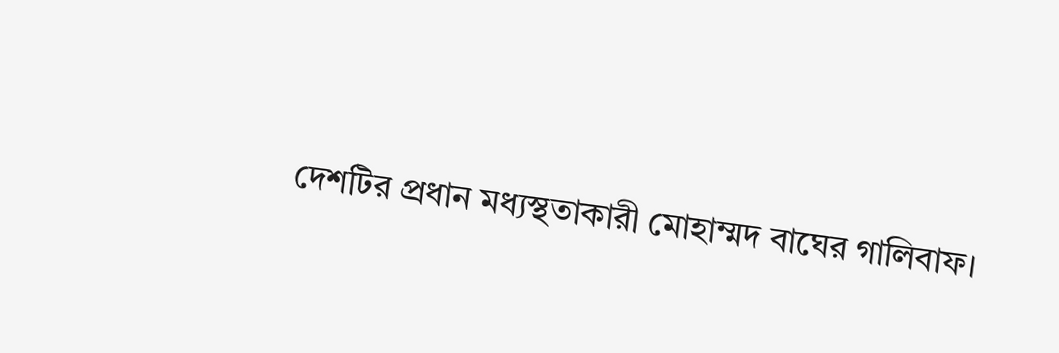দেশটির প্রধান মধ্যস্থতাকারী মোহাম্মদ বাঘের গালিবাফ।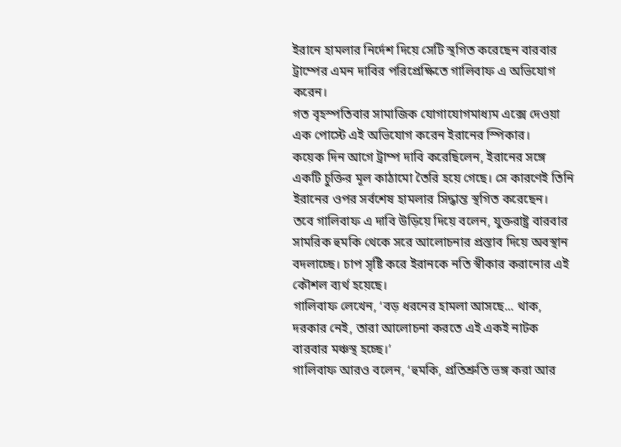ইরানে হামলার নির্দেশ দিয়ে সেটি স্থগিত করেছেন বারবার ট্রাম্পের এমন দাবির পরিপ্রেক্ষিতে গালিবাফ এ অভিযোগ করেন।
গত বৃহস্পতিবার সামাজিক যোগাযোগমাধ্যম এক্সে দেওয়া এক পোস্টে এই অভিযোগ করেন ইরানের স্পিকার।
কয়েক দিন আগে ট্রাম্প দাবি করেছিলেন, ইরানের সঙ্গে একটি চুক্তির মূল কাঠামো তৈরি হয়ে গেছে। সে কারণেই তিনি ইরানের ওপর সর্বশেষ হামলার সিদ্ধান্ত স্থগিত করেছেন।
তবে গালিবাফ এ দাবি উড়িয়ে দিয়ে বলেন, যুক্তরাষ্ট্র বারবার সামরিক হুমকি থেকে সরে আলোচনার প্রস্তাব দিয়ে অবস্থান বদলাচ্ছে। চাপ সৃষ্টি করে ইরানকে নতি স্বীকার করানোর এই কৌশল ব্যর্থ হয়েছে।
গালিবাফ লেখেন, ‘বড় ধরনের হামলা আসছে... থাক, দরকার নেই, তারা আলোচনা করতে এই একই নাটক বারবার মঞ্চস্থ হচ্ছে।’
গালিবাফ আরও বলেন, ‘হুমকি, প্রতিশ্রুতি ভঙ্গ করা আর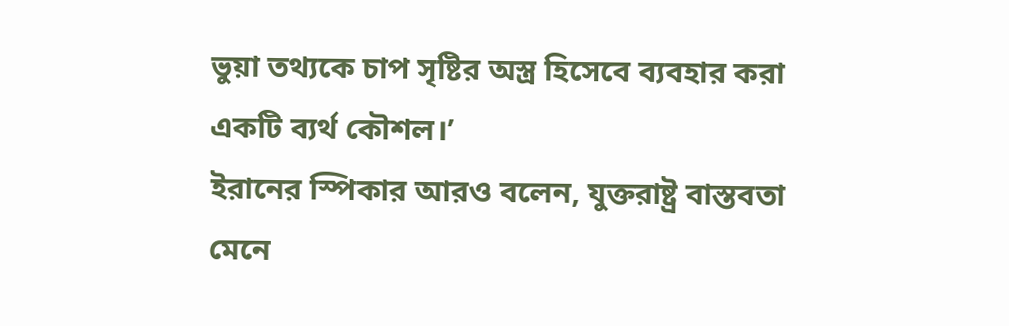ভুয়া তথ্যকে চাপ সৃষ্টির অস্ত্র হিসেবে ব্যবহার করা একটি ব্যর্থ কৌশল।’
ইরানের স্পিকার আরও বলেন, যুক্তরাষ্ট্র বাস্তবতা মেনে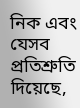নিক এবং যেসব প্রতিশ্রুতি দিয়েছে,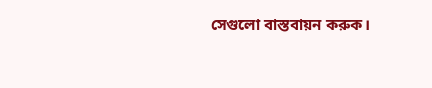সেগুলো বাস্তবায়ন করুক।